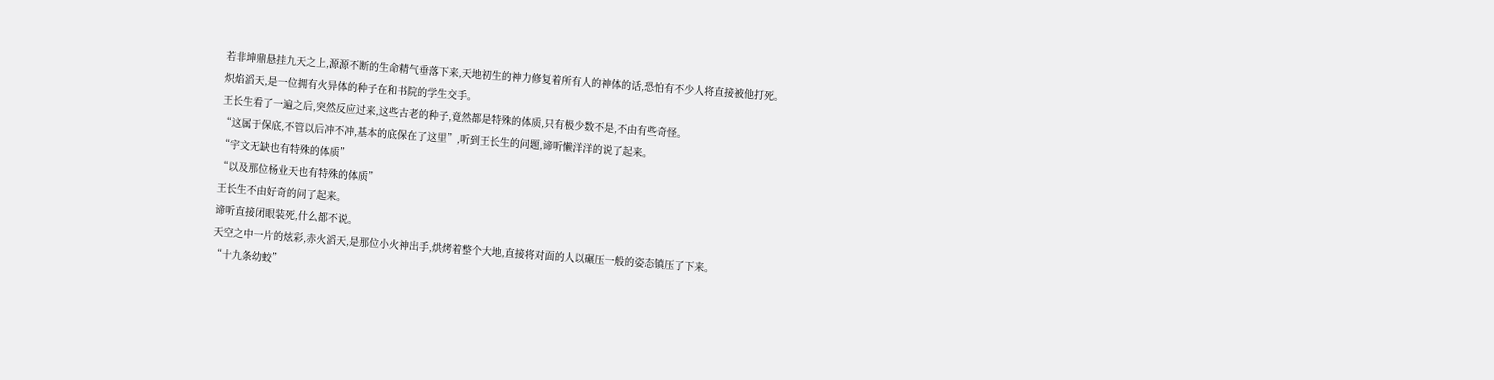若非坤鼎悬挂九天之上,源源不断的生命精气垂落下来,天地初生的神力修复着所有人的神体的话,恐怕有不少人将直接被他打死。
炽焰滔天,是一位拥有火异体的种子在和书院的学生交手。
王长生看了一遍之后,突然反应过来,这些古老的种子,竟然都是特殊的体质,只有极少数不是,不由有些奇怪。
“这属于保底,不管以后冲不冲,基本的底保在了这里”,听到王长生的问题,谛听懒洋洋的说了起来。
“宇文无缺也有特殊的体质”
“以及那位杨业天也有特殊的体质”
王长生不由好奇的问了起来。
谛听直接闭眼装死,什么都不说。
天空之中一片的炫彩,赤火滔天,是那位小火神出手,烘烤着整个大地,直接将对面的人以碾压一般的姿态镇压了下来。
“十九条幼蛟”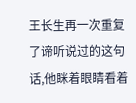王长生再一次重复了谛听说过的这句话,他眯着眼睛看着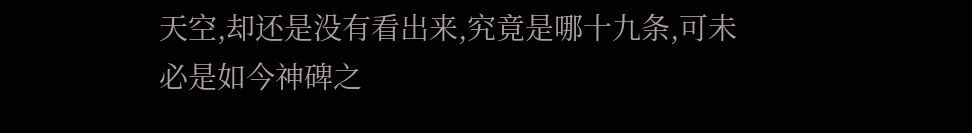天空,却还是没有看出来,究竟是哪十九条,可未必是如今神碑之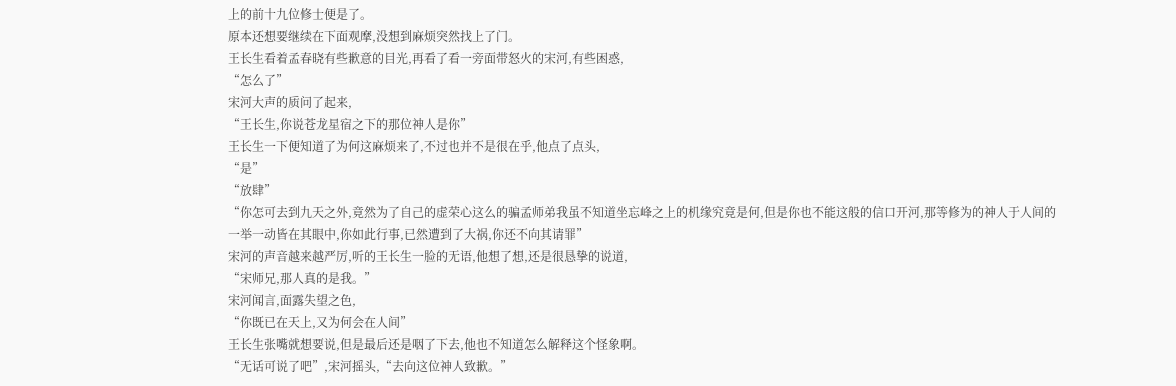上的前十九位修士便是了。
原本还想要继续在下面观摩,没想到麻烦突然找上了门。
王长生看着孟春晓有些歉意的目光,再看了看一旁面带怒火的宋河,有些困惑,
“怎么了”
宋河大声的质问了起来,
“王长生,你说苍龙星宿之下的那位神人是你”
王长生一下便知道了为何这麻烦来了,不过也并不是很在乎,他点了点头,
“是”
“放肆”
“你怎可去到九天之外,竟然为了自己的虚荣心这么的骗孟师弟我虽不知道坐忘峰之上的机缘究竟是何,但是你也不能这般的信口开河,那等修为的神人于人间的一举一动皆在其眼中,你如此行事,已然遭到了大祸,你还不向其请罪”
宋河的声音越来越严厉,听的王长生一脸的无语,他想了想,还是很恳挚的说道,
“宋师兄,那人真的是我。”
宋河闻言,面露失望之色,
“你既已在天上,又为何会在人间”
王长生张嘴就想要说,但是最后还是咽了下去,他也不知道怎么解释这个怪象啊。
“无话可说了吧”,宋河摇头,“去向这位神人致歉。”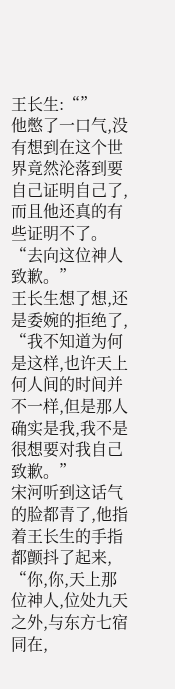王长生:“”
他憋了一口气,没有想到在这个世界竟然沦落到要自己证明自己了,而且他还真的有些证明不了。
“去向这位神人致歉。”
王长生想了想,还是委婉的拒绝了,
“我不知道为何是这样,也许天上何人间的时间并不一样,但是那人确实是我,我不是很想要对我自己致歉。”
宋河听到这话气的脸都青了,他指着王长生的手指都颤抖了起来,
“你,你,天上那位神人,位处九天之外,与东方七宿同在,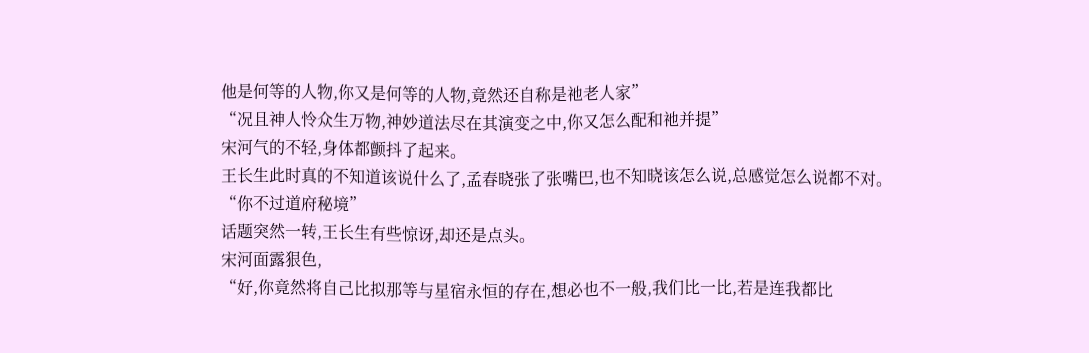他是何等的人物,你又是何等的人物,竟然还自称是祂老人家”
“况且神人怜众生万物,神妙道法尽在其演变之中,你又怎么配和祂并提”
宋河气的不轻,身体都颤抖了起来。
王长生此时真的不知道该说什么了,孟春晓张了张嘴巴,也不知晓该怎么说,总感觉怎么说都不对。
“你不过道府秘境”
话题突然一转,王长生有些惊讶,却还是点头。
宋河面露狠色,
“好,你竟然将自己比拟那等与星宿永恒的存在,想必也不一般,我们比一比,若是连我都比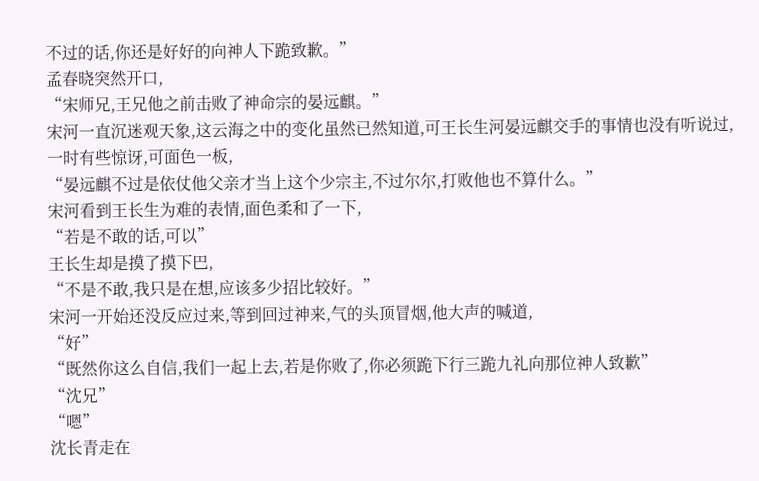不过的话,你还是好好的向神人下跪致歉。”
孟春晓突然开口,
“宋师兄,王兄他之前击败了神命宗的晏远麒。”
宋河一直沉迷观天象,这云海之中的变化虽然已然知道,可王长生河晏远麒交手的事情也没有听说过,一时有些惊讶,可面色一板,
“晏远麒不过是依仗他父亲才当上这个少宗主,不过尔尔,打败他也不算什么。”
宋河看到王长生为难的表情,面色柔和了一下,
“若是不敢的话,可以”
王长生却是摸了摸下巴,
“不是不敢,我只是在想,应该多少招比较好。”
宋河一开始还没反应过来,等到回过神来,气的头顶冒烟,他大声的喊道,
“好”
“既然你这么自信,我们一起上去,若是你败了,你必须跪下行三跪九礼向那位神人致歉”
“沈兄”
“嗯”
沈长青走在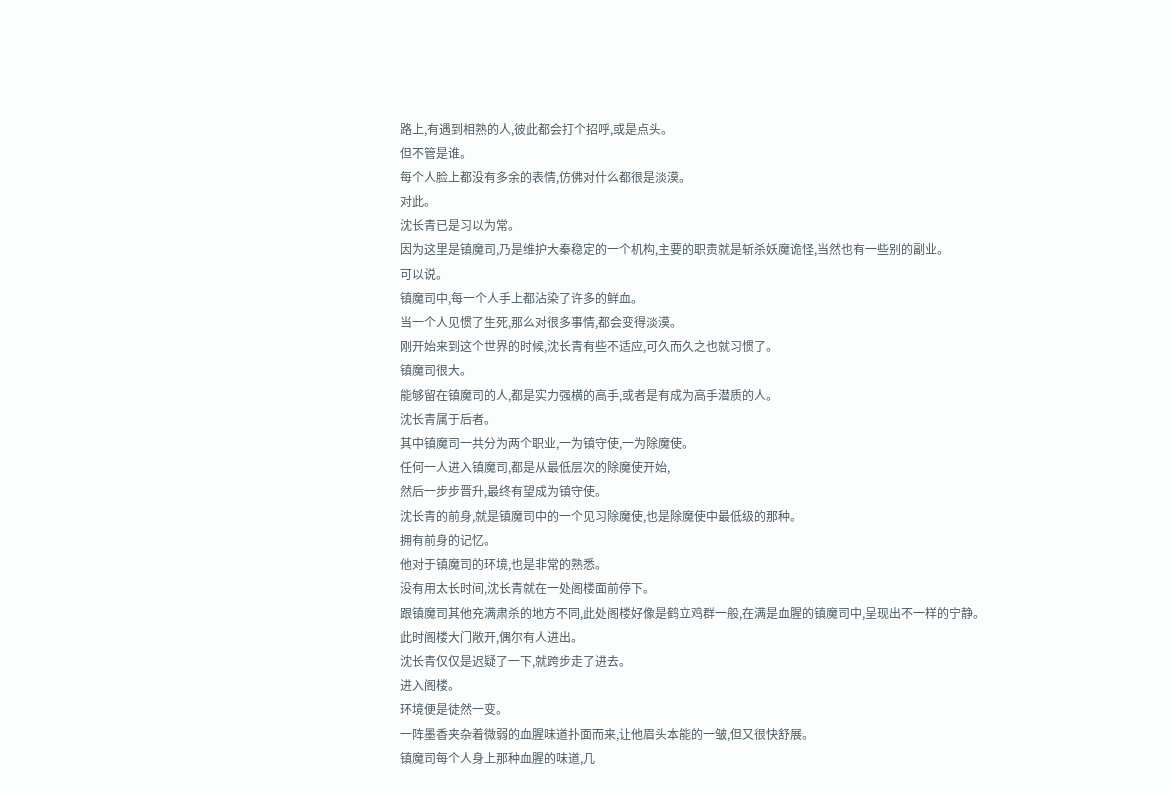路上,有遇到相熟的人,彼此都会打个招呼,或是点头。
但不管是谁。
每个人脸上都没有多余的表情,仿佛对什么都很是淡漠。
对此。
沈长青已是习以为常。
因为这里是镇魔司,乃是维护大秦稳定的一个机构,主要的职责就是斩杀妖魔诡怪,当然也有一些别的副业。
可以说。
镇魔司中,每一个人手上都沾染了许多的鲜血。
当一个人见惯了生死,那么对很多事情,都会变得淡漠。
刚开始来到这个世界的时候,沈长青有些不适应,可久而久之也就习惯了。
镇魔司很大。
能够留在镇魔司的人,都是实力强横的高手,或者是有成为高手潜质的人。
沈长青属于后者。
其中镇魔司一共分为两个职业,一为镇守使,一为除魔使。
任何一人进入镇魔司,都是从最低层次的除魔使开始,
然后一步步晋升,最终有望成为镇守使。
沈长青的前身,就是镇魔司中的一个见习除魔使,也是除魔使中最低级的那种。
拥有前身的记忆。
他对于镇魔司的环境,也是非常的熟悉。
没有用太长时间,沈长青就在一处阁楼面前停下。
跟镇魔司其他充满肃杀的地方不同,此处阁楼好像是鹤立鸡群一般,在满是血腥的镇魔司中,呈现出不一样的宁静。
此时阁楼大门敞开,偶尔有人进出。
沈长青仅仅是迟疑了一下,就跨步走了进去。
进入阁楼。
环境便是徒然一变。
一阵墨香夹杂着微弱的血腥味道扑面而来,让他眉头本能的一皱,但又很快舒展。
镇魔司每个人身上那种血腥的味道,几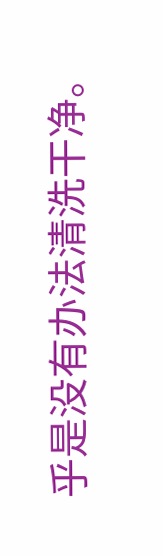乎是没有办法清洗干净。